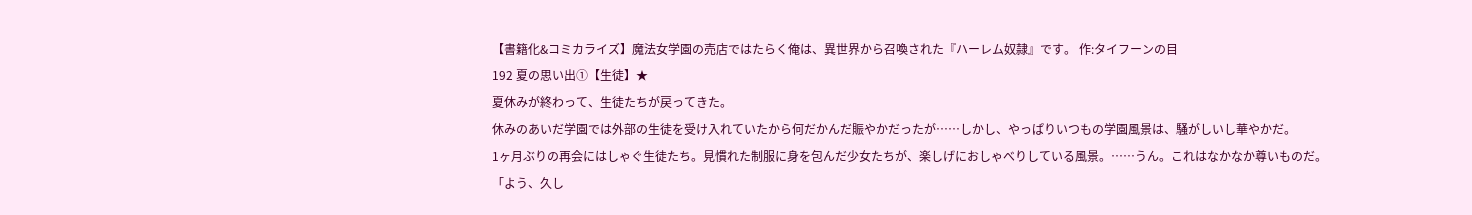【書籍化&コミカライズ】魔法女学園の売店ではたらく俺は、異世界から召喚された『ハーレム奴隷』です。 作:タイフーンの目
192 夏の思い出①【生徒】★
夏休みが終わって、生徒たちが戻ってきた。
休みのあいだ学園では外部の生徒を受け入れていたから何だかんだ賑やかだったが……しかし、やっぱりいつもの学園風景は、騒がしいし華やかだ。
1ヶ月ぶりの再会にはしゃぐ生徒たち。見慣れた制服に身を包んだ少女たちが、楽しげにおしゃべりしている風景。……うん。これはなかなか尊いものだ。
「よう、久し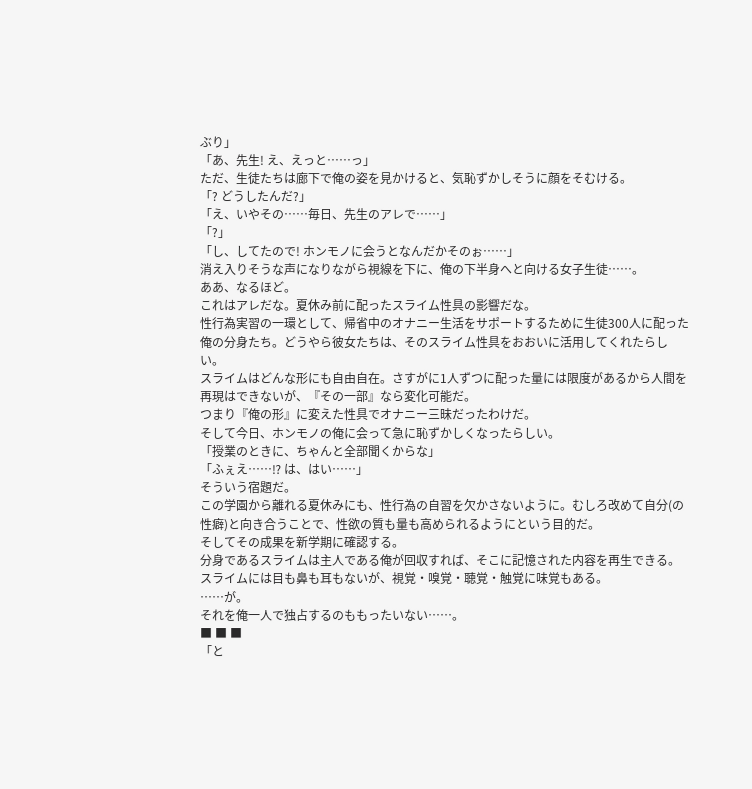ぶり」
「あ、先生! え、えっと……っ」
ただ、生徒たちは廊下で俺の姿を見かけると、気恥ずかしそうに顔をそむける。
「? どうしたんだ?」
「え、いやその……毎日、先生のアレで……」
「?」
「し、してたので! ホンモノに会うとなんだかそのぉ……」
消え入りそうな声になりながら視線を下に、俺の下半身へと向ける女子生徒……。
ああ、なるほど。
これはアレだな。夏休み前に配ったスライム性具の影響だな。
性行為実習の一環として、帰省中のオナニー生活をサポートするために生徒300人に配った俺の分身たち。どうやら彼女たちは、そのスライム性具をおおいに活用してくれたらしい。
スライムはどんな形にも自由自在。さすがに1人ずつに配った量には限度があるから人間を再現はできないが、『その一部』なら変化可能だ。
つまり『俺の形』に変えた性具でオナニー三昧だったわけだ。
そして今日、ホンモノの俺に会って急に恥ずかしくなったらしい。
「授業のときに、ちゃんと全部聞くからな」
「ふぇえ……⁉ は、はい……」
そういう宿題だ。
この学園から離れる夏休みにも、性行為の自習を欠かさないように。むしろ改めて自分(の性癖)と向き合うことで、性欲の質も量も高められるようにという目的だ。
そしてその成果を新学期に確認する。
分身であるスライムは主人である俺が回収すれば、そこに記憶された内容を再生できる。
スライムには目も鼻も耳もないが、視覚・嗅覚・聴覚・触覚に味覚もある。
……が。
それを俺一人で独占するのももったいない……。
■ ■ ■
「と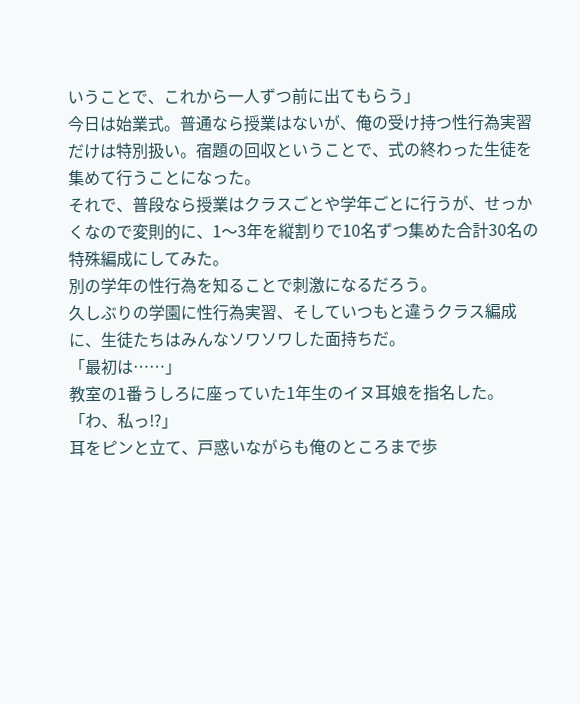いうことで、これから一人ずつ前に出てもらう」
今日は始業式。普通なら授業はないが、俺の受け持つ性行為実習だけは特別扱い。宿題の回収ということで、式の終わった生徒を集めて行うことになった。
それで、普段なら授業はクラスごとや学年ごとに行うが、せっかくなので変則的に、1〜3年を縦割りで10名ずつ集めた合計30名の特殊編成にしてみた。
別の学年の性行為を知ることで刺激になるだろう。
久しぶりの学園に性行為実習、そしていつもと違うクラス編成に、生徒たちはみんなソワソワした面持ちだ。
「最初は……」
教室の1番うしろに座っていた1年生のイヌ耳娘を指名した。
「わ、私っ⁉」
耳をピンと立て、戸惑いながらも俺のところまで歩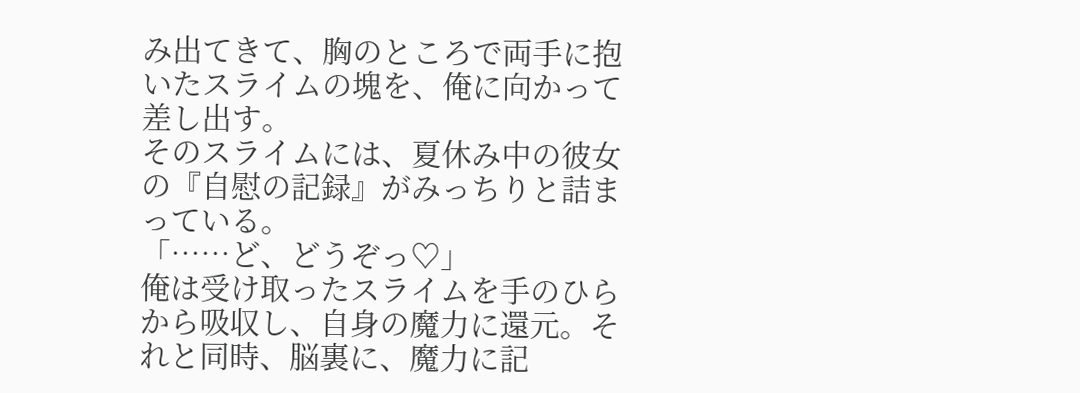み出てきて、胸のところで両手に抱いたスライムの塊を、俺に向かって差し出す。
そのスライムには、夏休み中の彼女の『自慰の記録』がみっちりと詰まっている。
「……ど、どうぞっ♡」
俺は受け取ったスライムを手のひらから吸収し、自身の魔力に還元。それと同時、脳裏に、魔力に記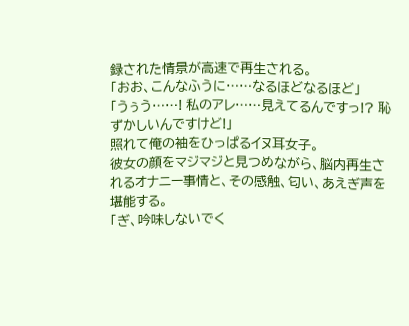録された情景が高速で再生される。
「おお、こんなふうに……なるほどなるほど」
「うぅう……! 私のアレ……見えてるんですっ!? 恥ずかしいんですけど!」
照れて俺の袖をひっぱるイヌ耳女子。
彼女の顔をマジマジと見つめながら、脳内再生されるオナニー事情と、その感触、匂い、あえぎ声を堪能する。
「ぎ、吟味しないでく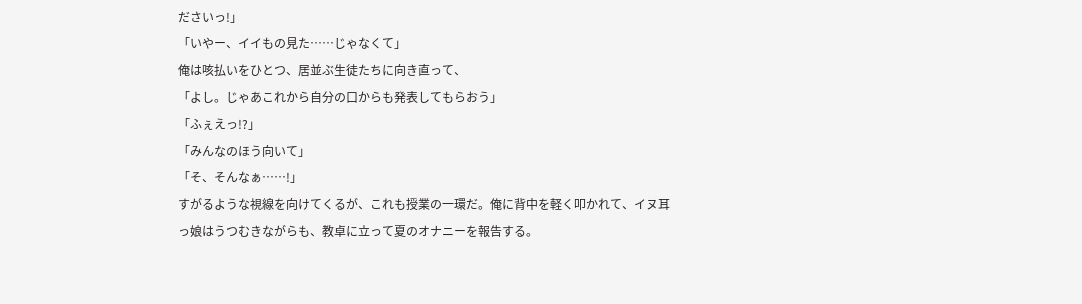ださいっ!」
「いやー、イイもの見た……じゃなくて」
俺は咳払いをひとつ、居並ぶ生徒たちに向き直って、
「よし。じゃあこれから自分の口からも発表してもらおう」
「ふぇえっ!?」
「みんなのほう向いて」
「そ、そんなぁ……!」
すがるような視線を向けてくるが、これも授業の一環だ。俺に背中を軽く叩かれて、イヌ耳っ娘はうつむきながらも、教卓に立って夏のオナニーを報告する。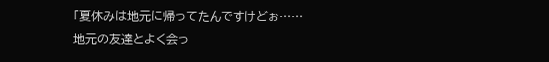「夏休みは地元に帰ってたんですけどぉ……地元の友達とよく会っ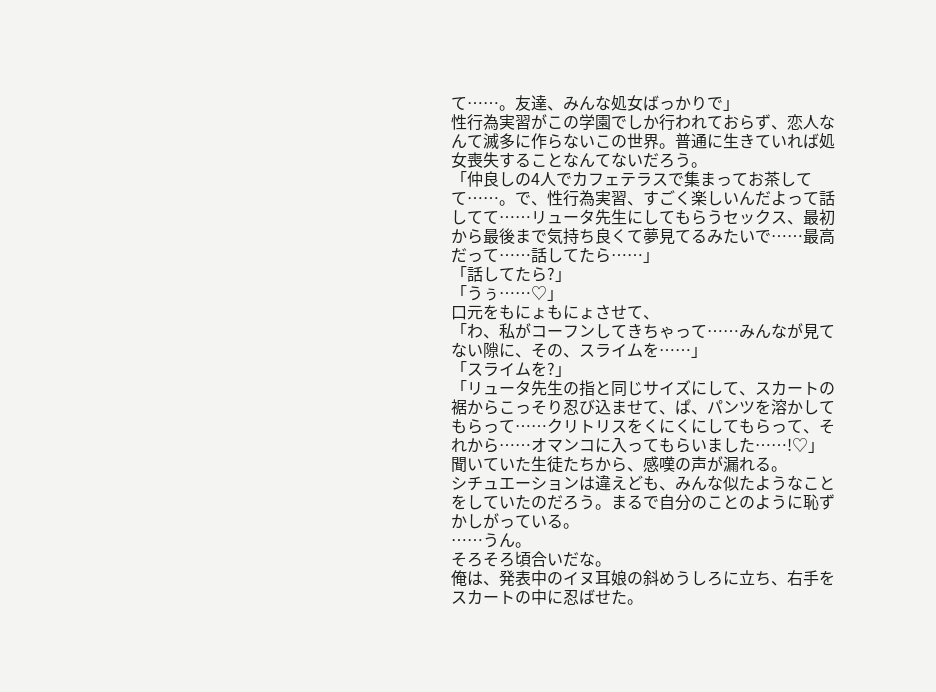て……。友達、みんな処女ばっかりで」
性行為実習がこの学園でしか行われておらず、恋人なんて滅多に作らないこの世界。普通に生きていれば処女喪失することなんてないだろう。
「仲良しの4人でカフェテラスで集まってお茶してて……。で、性行為実習、すごく楽しいんだよって話してて……リュータ先生にしてもらうセックス、最初から最後まで気持ち良くて夢見てるみたいで……最高だって……話してたら……」
「話してたら?」
「うぅ……♡」
口元をもにょもにょさせて、
「わ、私がコーフンしてきちゃって……みんなが見てない隙に、その、スライムを……」
「スライムを?」
「リュータ先生の指と同じサイズにして、スカートの裾からこっそり忍び込ませて、ぱ、パンツを溶かしてもらって……クリトリスをくにくにしてもらって、それから……オマンコに入ってもらいました……!♡」
聞いていた生徒たちから、感嘆の声が漏れる。
シチュエーションは違えども、みんな似たようなことをしていたのだろう。まるで自分のことのように恥ずかしがっている。
……うん。
そろそろ頃合いだな。
俺は、発表中のイヌ耳娘の斜めうしろに立ち、右手をスカートの中に忍ばせた。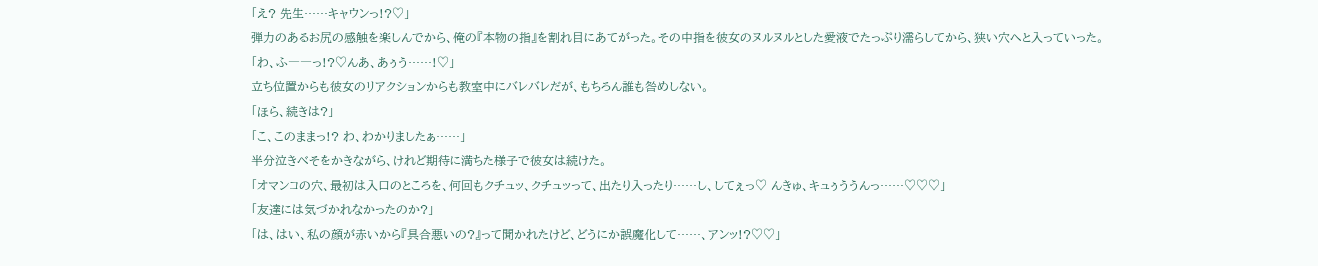「え? 先生……キャウンっ!?♡」
弾力のあるお尻の感触を楽しんでから、俺の『本物の指』を割れ目にあてがった。その中指を彼女のヌルヌルとした愛液でたっぷり濡らしてから、狭い穴へと入っていった。
「わ、ふ――っ!?♡んあ、あぅう……!♡」
立ち位置からも彼女のリアクションからも教室中にバレバレだが、もちろん誰も咎めしない。
「ほら、続きは?」
「こ、このままっ!? わ、わかりましたぁ……」
半分泣きべそをかきながら、けれど期待に満ちた様子で彼女は続けた。
「オマンコの穴、最初は入口のところを、何回もクチュッ、クチュッって、出たり入ったり……し、してぇっ♡ んきゅ、キュぅううんっ……♡♡♡」
「友達には気づかれなかったのか?」
「は、はい、私の顔が赤いから『具合悪いの?』って聞かれたけど、どうにか誤魔化して……、アンッ!?♡♡」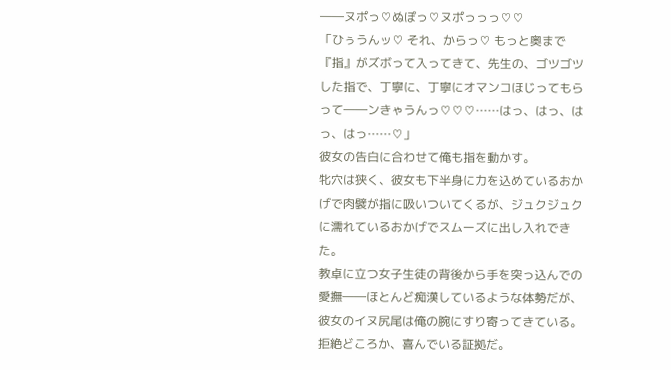――ヌポっ♡ぬぽっ♡ヌポっっっ♡♡
「ひぅうんッ♡ それ、からっ♡ もっと奥まで『指』がズボって入ってきて、先生の、ゴツゴツした指で、丁寧に、丁寧にオマンコほじってもらって――ンきゃうんっ♡♡♡……はっ、はっ、はっ、はっ……♡」
彼女の告白に合わせて俺も指を動かす。
牝穴は狭く、彼女も下半身に力を込めているおかげで肉襞が指に吸いついてくるが、ジュクジュクに濡れているおかげでスムーズに出し入れできた。
教卓に立つ女子生徒の背後から手を突っ込んでの愛撫――ほとんど痴漢しているような体勢だが、彼女のイヌ尻尾は俺の腕にすり寄ってきている。拒絶どころか、喜んでいる証拠だ。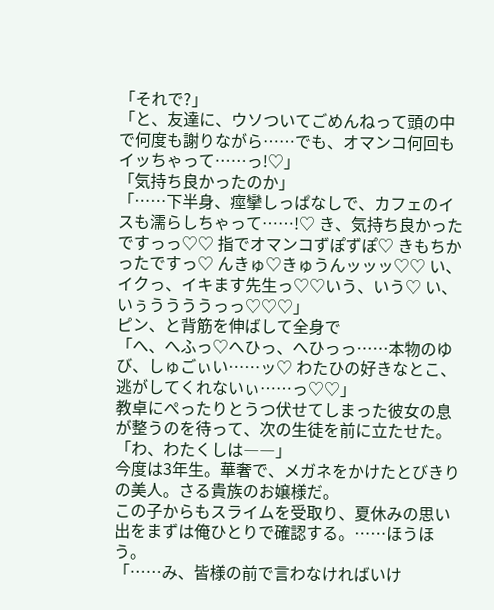「それで?」
「と、友達に、ウソついてごめんねって頭の中で何度も謝りながら……でも、オマンコ何回もイッちゃって……っ!♡」
「気持ち良かったのか」
「……下半身、痙攣しっぱなしで、カフェのイスも濡らしちゃって……!♡ き、気持ち良かったですっっ♡♡ 指でオマンコずぽずぽ♡ きもちかったですっ♡ んきゅ♡きゅうんッッッ♡♡ い、イクっ、イキます先生っ♡♡いう、いう♡ い、いぅううううっっ♡♡♡」
ピン、と背筋を伸ばして全身で
「へ、へふっ♡へひっ、へひっっ……本物のゆび、しゅごぃい……ッ♡ わたひの好きなとこ、逃がしてくれないぃ……っ♡♡」
教卓にぺったりとうつ伏せてしまった彼女の息が整うのを待って、次の生徒を前に立たせた。
「わ、わたくしは――」
今度は3年生。華奢で、メガネをかけたとびきりの美人。さる貴族のお嬢様だ。
この子からもスライムを受取り、夏休みの思い出をまずは俺ひとりで確認する。……ほうほう。
「……み、皆様の前で言わなければいけ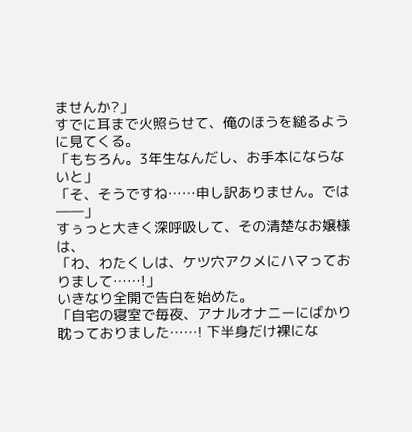ませんか?」
すでに耳まで火照らせて、俺のほうを縋るように見てくる。
「もちろん。3年生なんだし、お手本にならないと」
「そ、そうですね……申し訳ありません。では――」
すぅっと大きく深呼吸して、その清楚なお嬢様は、
「わ、わたくしは、ケツ穴アクメにハマっておりまして……!」
いきなり全開で告白を始めた。
「自宅の寝室で毎夜、アナルオナニーにばかり耽っておりました……! 下半身だけ裸にな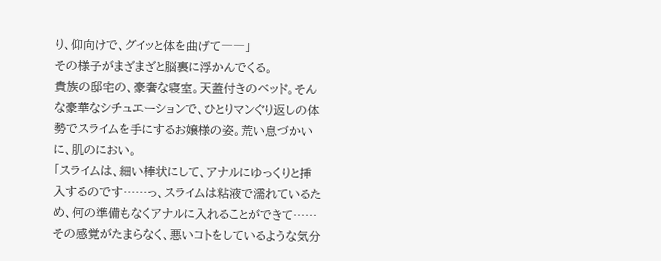り、仰向けで、グイッと体を曲げて――」
その様子がまざまざと脳裏に浮かんでくる。
貴族の邸宅の、豪奢な寝室。天蓋付きのベッド。そんな豪華なシチュエーションで、ひとりマンぐり返しの体勢でスライムを手にするお嬢様の姿。荒い息づかいに、肌のにおい。
「スライムは、細い棒状にして、アナルにゆっくりと挿入するのです……っ、スライムは粘液で濡れているため、何の準備もなくアナルに入れることができて……その感覚がたまらなく、悪いコトをしているような気分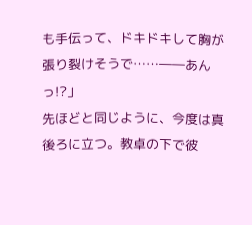も手伝って、ドキドキして胸が張り裂けそうで……――あんっ!?」
先ほどと同じように、今度は真後ろに立つ。教卓の下で彼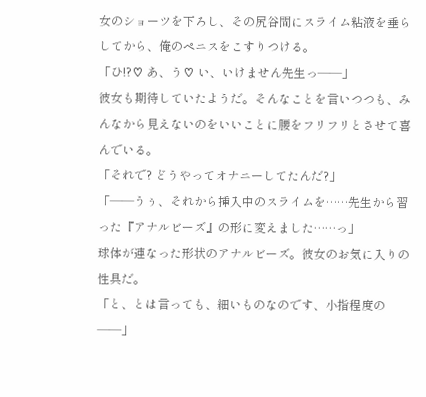女のショーツを下ろし、その尻谷間にスライム粘液を垂らしてから、俺のペニスをこすりつける。
「ひ!?♡ あ、う♡ い、いけません先生っ――」
彼女も期待していたようだ。そんなことを言いつつも、みんなから見えないのをいいことに腰をフリフリとさせて喜んでいる。
「それで? どうやってオナニーしてたんだ?」
「――うぅ、それから挿入中のスライムを……先生から習った『アナルビーズ』の形に変えました……っ」
球体が連なった形状のアナルビーズ。彼女のお気に入りの性具だ。
「と、とは言っても、細いものなのです、小指程度の――」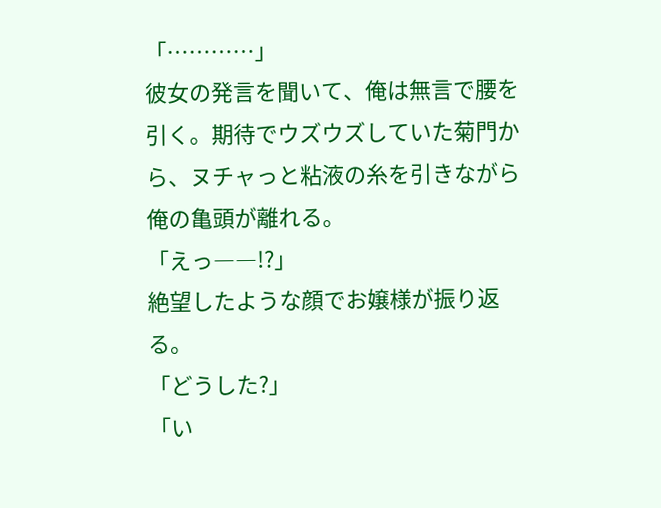「…………」
彼女の発言を聞いて、俺は無言で腰を引く。期待でウズウズしていた菊門から、ヌチャっと粘液の糸を引きながら俺の亀頭が離れる。
「えっ――!?」
絶望したような顔でお嬢様が振り返る。
「どうした?」
「い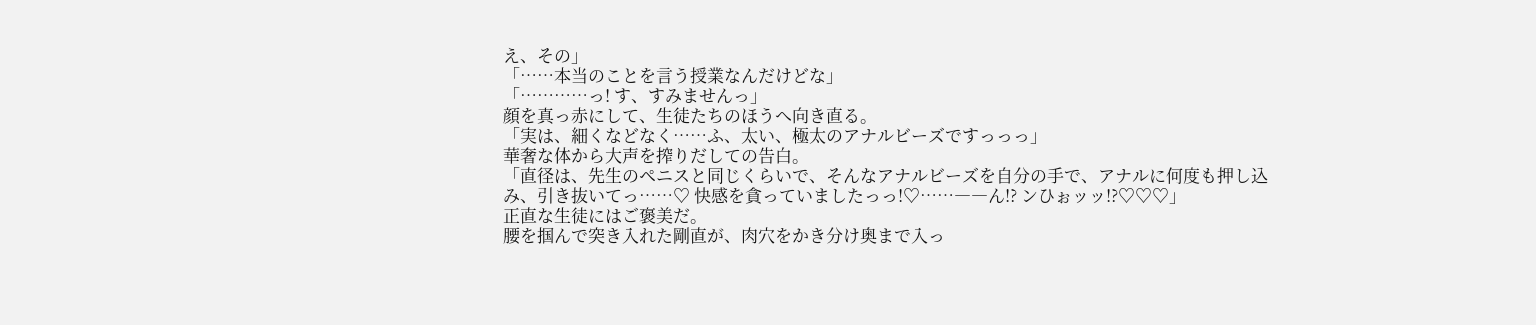え、その」
「……本当のことを言う授業なんだけどな」
「…………っ! す、すみませんっ」
顔を真っ赤にして、生徒たちのほうへ向き直る。
「実は、細くなどなく……ふ、太い、極太のアナルビーズですっっっ」
華奢な体から大声を搾りだしての告白。
「直径は、先生のペニスと同じくらいで、そんなアナルビーズを自分の手で、アナルに何度も押し込み、引き抜いてっ……♡ 快感を貪っていましたっっ!♡……――ん!? ンひぉッッ!?♡♡♡」
正直な生徒にはご褒美だ。
腰を掴んで突き入れた剛直が、肉穴をかき分け奥まで入っ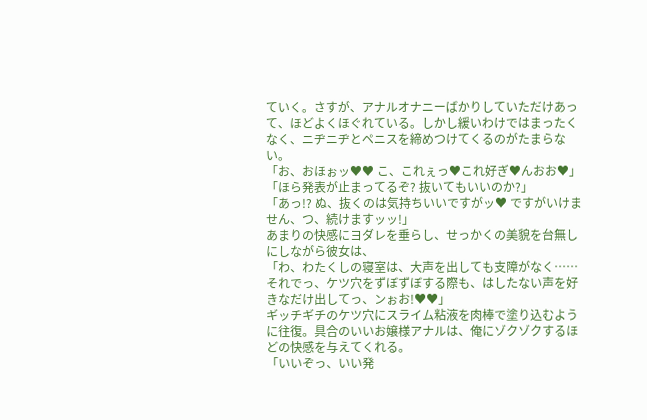ていく。さすが、アナルオナニーばかりしていただけあって、ほどよくほぐれている。しかし緩いわけではまったくなく、ニヂニヂとペニスを締めつけてくるのがたまらない。
「お、おほぉッ♥♥ こ、これぇっ♥これ好ぎ♥んおお♥」
「ほら発表が止まってるぞ? 抜いてもいいのか?」
「あっ!? ぬ、抜くのは気持ちいいですがッ♥ ですがいけません、つ、続けますッッ!」
あまりの快感にヨダレを垂らし、せっかくの美貌を台無しにしながら彼女は、
「わ、わたくしの寝室は、大声を出しても支障がなく……それでっ、ケツ穴をずぼずぼする際も、はしたない声を好きなだけ出してっ、ンぉお!♥♥」
ギッチギチのケツ穴にスライム粘液を肉棒で塗り込むように往復。具合のいいお嬢様アナルは、俺にゾクゾクするほどの快感を与えてくれる。
「いいぞっ、いい発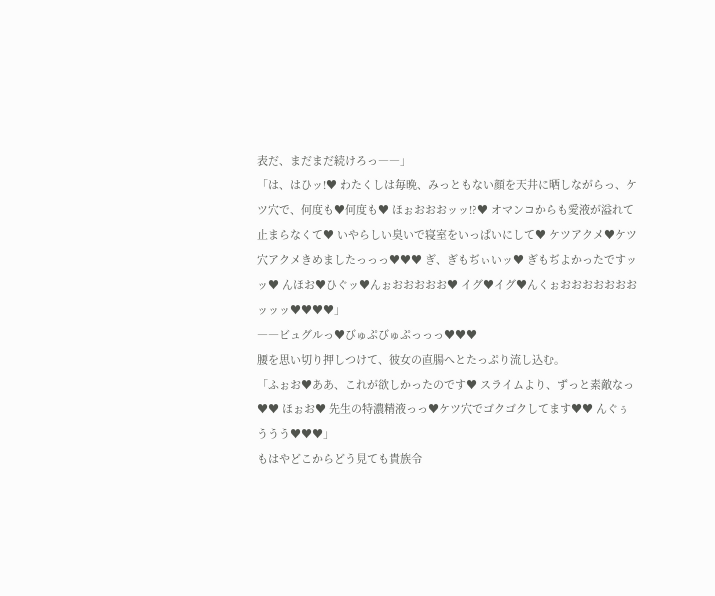表だ、まだまだ続けろっ――」
「は、はひッ!♥ わたくしは毎晩、みっともない顔を天井に晒しながらっ、ケツ穴で、何度も♥何度も♥ ほぉおおおッッ!?♥ オマンコからも愛液が溢れて止まらなくて♥ いやらしい臭いで寝室をいっぱいにして♥ ケツアクメ♥ケツ穴アクメきめましたっっっ♥♥♥ ぎ、ぎもぢぃいッ♥ ぎもぢよかったですッッ♥ んほお♥ひぐッ♥んぉおおおおお♥ イグ♥イグ♥んくぉおおおおおおおッッッ♥♥♥♥」
――ビュグルっ♥びゅぷびゅぷっっっ♥♥♥
腰を思い切り押しつけて、彼女の直腸へとたっぷり流し込む。
「ふぉお♥ああ、これが欲しかったのです♥ スライムより、ずっと素敵なっ♥♥ ほぉお♥ 先生の特濃精液っっ♥ケツ穴でゴクゴクしてます♥♥ んぐぅううう♥♥♥」
もはやどこからどう見ても貴族令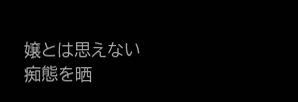嬢とは思えない痴態を晒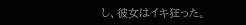し、彼女はイキ狂った。